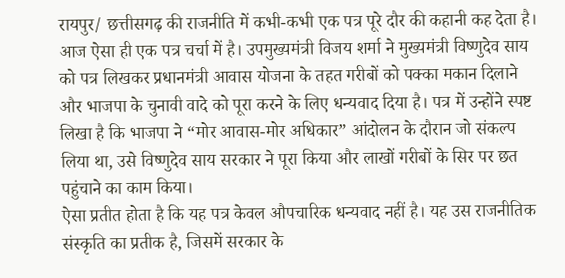रायपुर/ छत्तीसगढ़ की राजनीति में कभी-कभी एक पत्र पूरे दौर की कहानी कह देता है। आज ऐसा ही एक पत्र चर्चा में है। उपमुख्यमंत्री विजय शर्मा ने मुख्यमंत्री विष्णुदेव साय को पत्र लिखकर प्रधानमंत्री आवास योजना के तहत गरीबों को पक्का मकान दिलाने और भाजपा के चुनावी वादे को पूरा करने के लिए धन्यवाद दिया है। पत्र में उन्होंने स्पष्ट लिखा है कि भाजपा ने “मोर आवास-मोर अधिकार” आंदोलन के दौरान जो संकल्प लिया था, उसे विष्णुदेव साय सरकार ने पूरा किया और लाखों गरीबों के सिर पर छत पहुंचाने का काम किया।
ऐसा प्रतीत होता है कि यह पत्र केवल औपचारिक धन्यवाद नहीं है। यह उस राजनीतिक संस्कृति का प्रतीक है, जिसमें सरकार के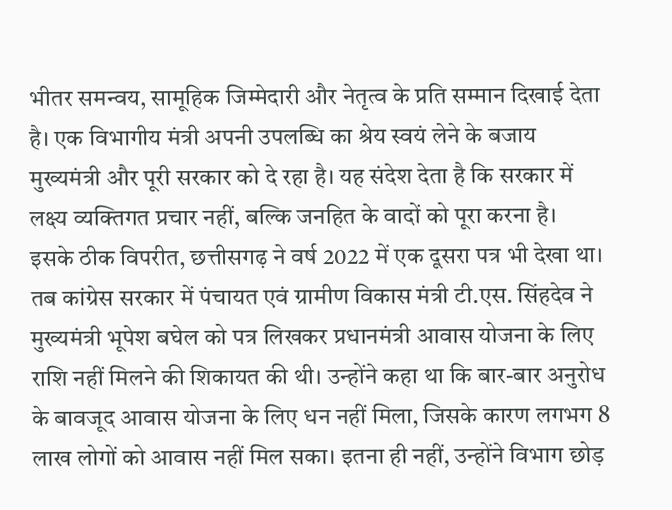भीतर समन्वय, सामूहिक जिम्मेदारी और नेतृत्व के प्रति सम्मान दिखाई देता है। एक विभागीय मंत्री अपनी उपलब्धि का श्रेय स्वयं लेने के बजाय मुख्यमंत्री और पूरी सरकार को दे रहा है। यह संदेश देता है कि सरकार में लक्ष्य व्यक्तिगत प्रचार नहीं, बल्कि जनहित के वादों को पूरा करना है।
इसके ठीक विपरीत, छत्तीसगढ़ ने वर्ष 2022 में एक दूसरा पत्र भी देखा था। तब कांग्रेस सरकार में पंचायत एवं ग्रामीण विकास मंत्री टी.एस. सिंहदेव ने मुख्यमंत्री भूपेश बघेल को पत्र लिखकर प्रधानमंत्री आवास योजना के लिए राशि नहीं मिलने की शिकायत की थी। उन्होंने कहा था कि बार-बार अनुरोध के बावजूद आवास योजना के लिए धन नहीं मिला, जिसके कारण लगभग 8 लाख लोगों को आवास नहीं मिल सका। इतना ही नहीं, उन्होंने विभाग छोड़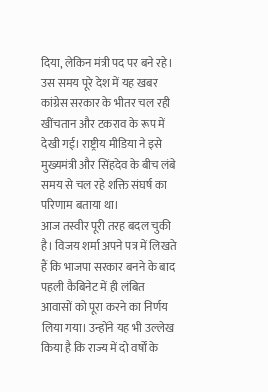दिया, लेकिन मंत्री पद पर बने रहे।
उस समय पूरे देश में यह खबर कांग्रेस सरकार के भीतर चल रही खींचतान और टकराव के रूप में देखी गई। राष्ट्रीय मीडिया ने इसे मुख्यमंत्री और सिंहदेव के बीच लंबे समय से चल रहे शक्ति संघर्ष का परिणाम बताया था।
आज तस्वीर पूरी तरह बदल चुकी है। विजय शर्मा अपने पत्र में लिखते हैं कि भाजपा सरकार बनने के बाद पहली कैबिनेट में ही लंबित आवासों को पूरा करने का निर्णय लिया गया। उन्होंने यह भी उल्लेख किया है कि राज्य में दो वर्षों के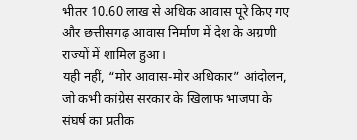भीतर 10.60 लाख से अधिक आवास पूरे किए गए और छत्तीसगढ़ आवास निर्माण में देश के अग्रणी राज्यों में शामिल हुआ।
यही नहीं, “मोर आवास-मोर अधिकार” आंदोलन, जो कभी कांग्रेस सरकार के खिलाफ भाजपा के संघर्ष का प्रतीक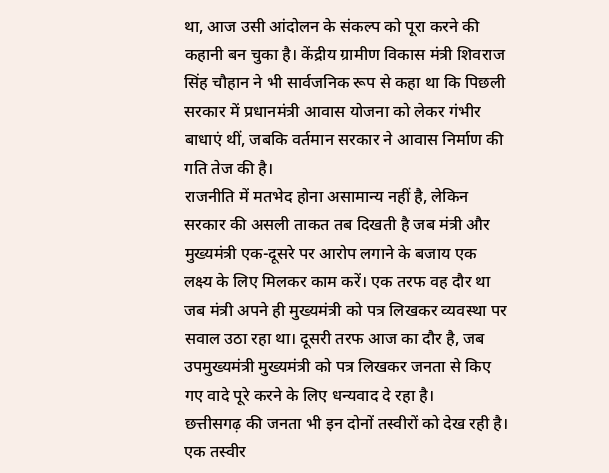था, आज उसी आंदोलन के संकल्प को पूरा करने की कहानी बन चुका है। केंद्रीय ग्रामीण विकास मंत्री शिवराज सिंह चौहान ने भी सार्वजनिक रूप से कहा था कि पिछली सरकार में प्रधानमंत्री आवास योजना को लेकर गंभीर बाधाएं थीं, जबकि वर्तमान सरकार ने आवास निर्माण की गति तेज की है।
राजनीति में मतभेद होना असामान्य नहीं है, लेकिन सरकार की असली ताकत तब दिखती है जब मंत्री और मुख्यमंत्री एक-दूसरे पर आरोप लगाने के बजाय एक लक्ष्य के लिए मिलकर काम करें। एक तरफ वह दौर था जब मंत्री अपने ही मुख्यमंत्री को पत्र लिखकर व्यवस्था पर सवाल उठा रहा था। दूसरी तरफ आज का दौर है, जब उपमुख्यमंत्री मुख्यमंत्री को पत्र लिखकर जनता से किए गए वादे पूरे करने के लिए धन्यवाद दे रहा है।
छत्तीसगढ़ की जनता भी इन दोनों तस्वीरों को देख रही है। एक तस्वीर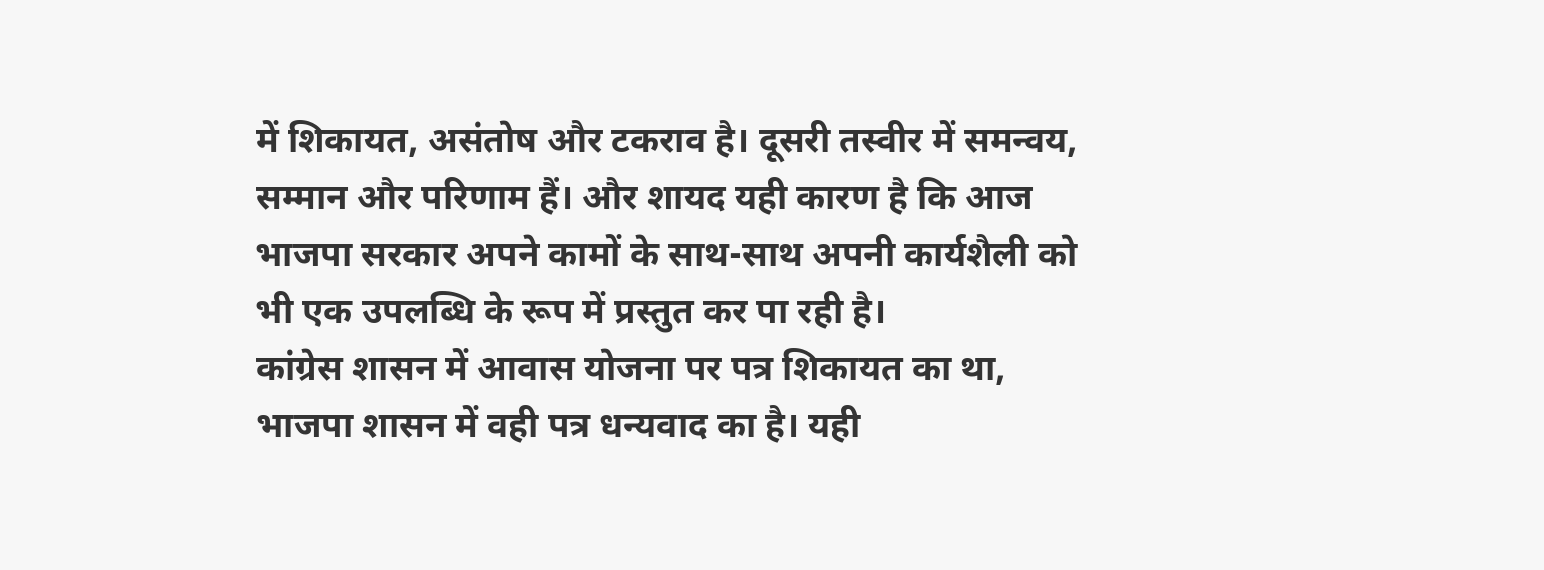में शिकायत, असंतोष और टकराव है। दूसरी तस्वीर में समन्वय, सम्मान और परिणाम हैं। और शायद यही कारण है कि आज भाजपा सरकार अपने कामों के साथ-साथ अपनी कार्यशैली को भी एक उपलब्धि के रूप में प्रस्तुत कर पा रही है।
कांग्रेस शासन में आवास योजना पर पत्र शिकायत का था, भाजपा शासन में वही पत्र धन्यवाद का है। यही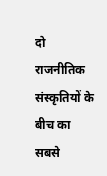दो राजनीतिक संस्कृतियों के बीच का सबसे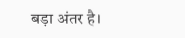बड़ा अंतर है।